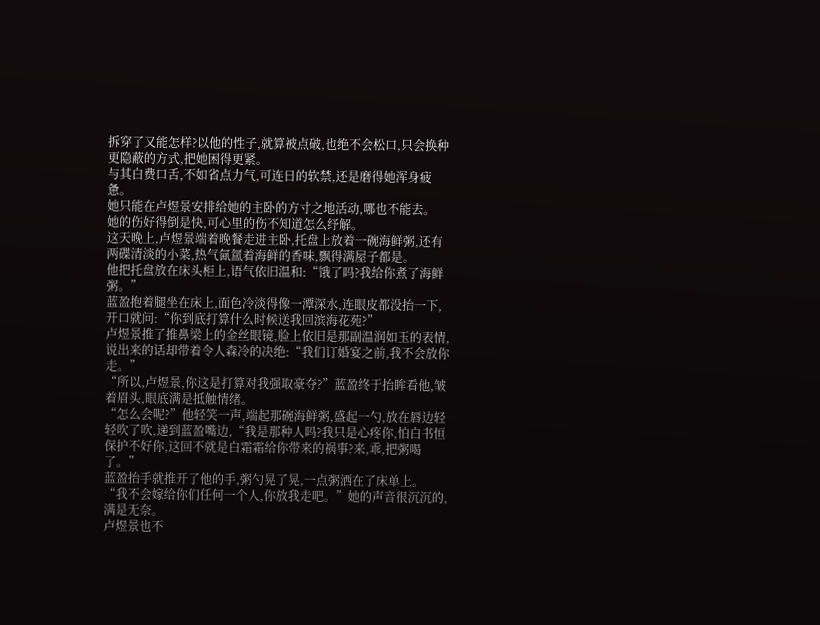拆穿了又能怎样?以他的性子,就算被点破,也绝不会松口,只会换种更隐蔽的方式,把她困得更紧。
与其白费口舌,不如省点力气,可连日的软禁,还是磨得她浑身疲惫。
她只能在卢煜景安排给她的主卧的方寸之地活动,哪也不能去。
她的伤好得倒是快,可心里的伤不知道怎么纾解。
这天晚上,卢煜景端着晚餐走进主卧,托盘上放着一碗海鲜粥,还有两碟清淡的小菜,热气氤氲着海鲜的香味,飘得满屋子都是。
他把托盘放在床头柜上,语气依旧温和:“饿了吗?我给你煮了海鲜粥。”
蓝盈抱着腿坐在床上,面色冷淡得像一潭深水,连眼皮都没抬一下,开口就问:“你到底打算什么时候送我回滨海花苑?”
卢煜景推了推鼻梁上的金丝眼镜,脸上依旧是那副温润如玉的表情,说出来的话却带着令人森冷的决绝:“我们订婚宴之前,我不会放你走。”
“所以,卢煜景,你这是打算对我强取豪夺?”蓝盈终于抬眸看他,皱着眉头,眼底满是抵触情绪。
“怎么会呢?”他轻笑一声,端起那碗海鲜粥,盛起一勺,放在唇边轻轻吹了吹,递到蓝盈嘴边,“我是那种人吗?我只是心疼你,怕白书恒保护不好你,这回不就是白霜霜给你带来的祸事?来,乖,把粥喝了。”
蓝盈抬手就推开了他的手,粥勺晃了晃,一点粥洒在了床单上。
“我不会嫁给你们任何一个人,你放我走吧。”她的声音很沉沉的,满是无奈。
卢煜景也不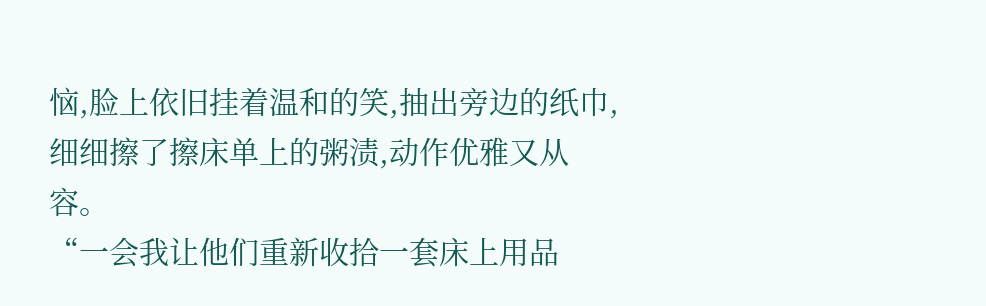恼,脸上依旧挂着温和的笑,抽出旁边的纸巾,细细擦了擦床单上的粥渍,动作优雅又从容。
“一会我让他们重新收拾一套床上用品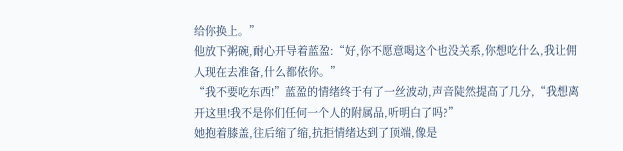给你换上。”
他放下粥碗,耐心开导着蓝盈:“好,你不愿意喝这个也没关系,你想吃什么,我让佣人现在去准备,什么都依你。”
“我不要吃东西!”蓝盈的情绪终于有了一丝波动,声音陡然提高了几分,“我想离开这里!我不是你们任何一个人的附属品,听明白了吗?”
她抱着膝盖,往后缩了缩,抗拒情绪达到了顶端,像是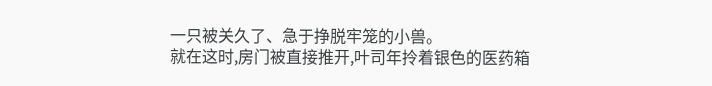一只被关久了、急于挣脱牢笼的小兽。
就在这时,房门被直接推开,叶司年拎着银色的医药箱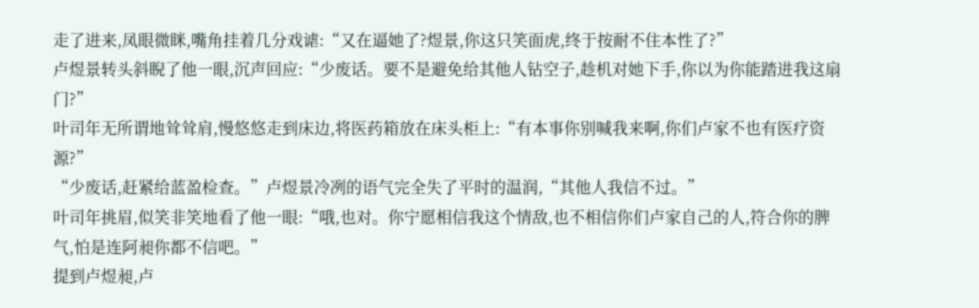走了进来,凤眼微眯,嘴角挂着几分戏谑:“又在逼她了?煜景,你这只笑面虎,终于按耐不住本性了?”
卢煜景转头斜睨了他一眼,沉声回应:“少废话。要不是避免给其他人钻空子,趁机对她下手,你以为你能踏进我这扇门?”
叶司年无所谓地耸耸肩,慢悠悠走到床边,将医药箱放在床头柜上:“有本事你别喊我来啊,你们卢家不也有医疗资源?”
“少废话,赶紧给蓝盈检查。”卢煜景冷冽的语气完全失了平时的温润,“其他人我信不过。”
叶司年挑眉,似笑非笑地看了他一眼:“哦,也对。你宁愿相信我这个情敌,也不相信你们卢家自己的人,符合你的脾气,怕是连阿昶你都不信吧。”
提到卢煜昶,卢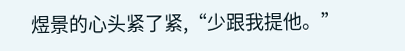煜景的心头紧了紧,“少跟我提他。”